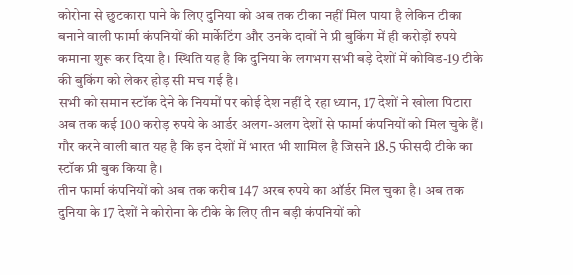कोरोना से छुटकारा पाने के लिए दुनिया को अब तक टीका नहीं मिल पाया है लेकिन टीका बनाने वाली फार्मा कंपनियों की मार्केटिंग और उनके दावों ने प्री बुकिंग में ही करोड़ों रुपये कमाना शुरू कर दिया है। स्थिति यह है कि दुनिया के लगभग सभी बड़े देशों में कोविड-19 टीके की बुकिंग को लेकर होड़ सी मच गई है।
सभी को समान स्टॉक देने के नियमों पर कोई देश नहीं दे रहा ध्यान, 17 देशों ने खोला पिटारा
अब तक कई 100 करोड़ रुपये के आर्डर अलग-अलग देशों से फार्मा कंपनियों को मिल चुके हैं। गौर करने वाली बात यह है कि इन देशों में भारत भी शामिल है जिसने 18.5 फीसदी टीके का स्टॉक प्री बुक किया है।
तीन फार्मा कंपनियों को अब तक करीब 147 अरब रुपये का ऑर्डर मिल चुका है। अब तक दुनिया के 17 देशों ने कोरोना के टीके के लिए तीन बड़ी कंपनियों को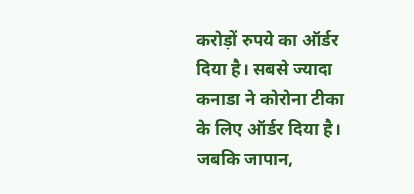करोड़ों रुपये का ऑर्डर दिया है। सबसे ज्यादा कनाडा ने कोरोना टीका के लिए ऑर्डर दिया है। जबकि जापान,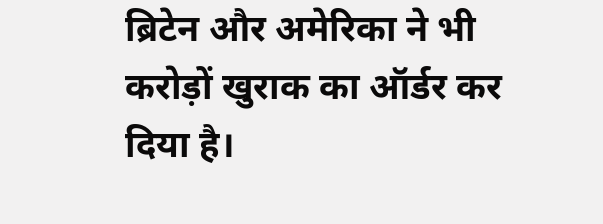ब्रिटेन और अमेरिका ने भी करोड़ों खुराक का ऑर्डर कर दिया है।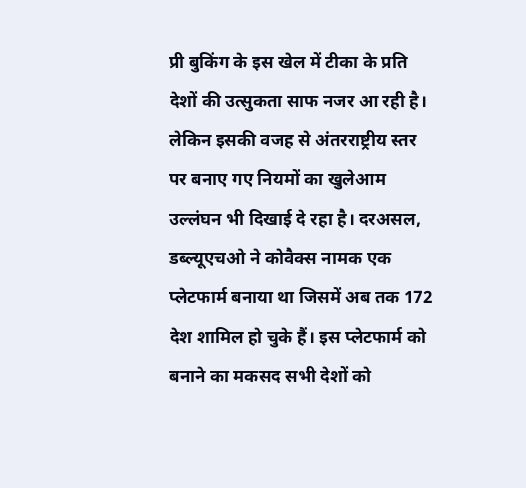प्री बुकिंग के इस खेल में टीका के प्रति देशों की उत्सुकता साफ नजर आ रही है। लेकिन इसकी वजह से अंतरराष्ट्रीय स्तर पर बनाए गए नियमों का खुलेआम उल्लंघन भी दिखाई दे रहा है। दरअसल, डब्ल्यूएचओ ने कोवैक्स नामक एक प्लेटफार्म बनाया था जिसमें अब तक 172 देश शामिल हो चुके हैं। इस प्लेटफार्म को बनाने का मकसद सभी देशों को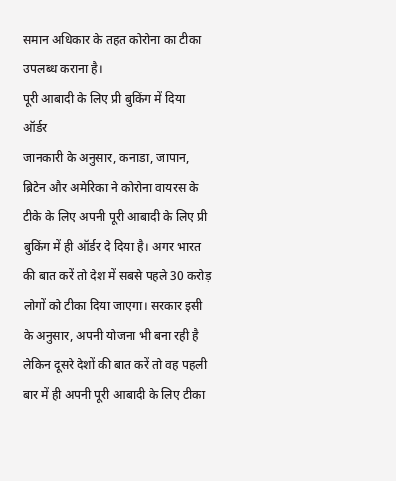समान अधिकार के तहत कोरोना का टीका उपलब्ध कराना है।
पूरी आबादी के लिए प्री बुकिंग में दिया ऑर्डर
जानकारी के अनुसार, कनाडा, जापान, ब्रिटेन और अमेरिका ने कोरोना वायरस के टीके के लिए अपनी पूरी आबादी के लिए प्री बुकिंग में ही ऑर्डर दे दिया है। अगर भारत की बात करें तो देश में सबसे पहले 30 करोड़ लोगों को टीका दिया जाएगा। सरकार इसी के अनुसार, अपनी योजना भी बना रही है लेकिन दूसरे देशों की बात करें तो वह पहली बार में ही अपनी पूरी आबादी के लिए टीका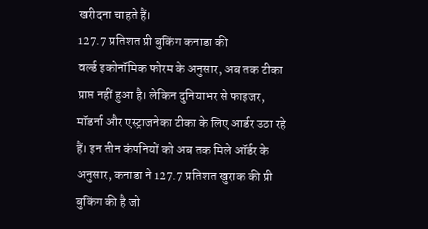खरीदना चाहते हैं।
127.7 प्रतिशत प्री बुकिंग कनाडा की
वर्ल्ड इकोनॉमिक फोरम के अनुसार, अब तक टीका प्राप्त नहीं हुआ है। लेकिन दुनियाभर से फाइजर, मॉडर्ना और एस्ट्राजनेका टीका के लिए आर्डर उठा रहे हैं। इन तीन कंपनियों को अब तक मिले ऑर्डर के अनुसार, कनाडा ने 127.7 प्रतिशत खुराक की प्री बुकिंग की है जो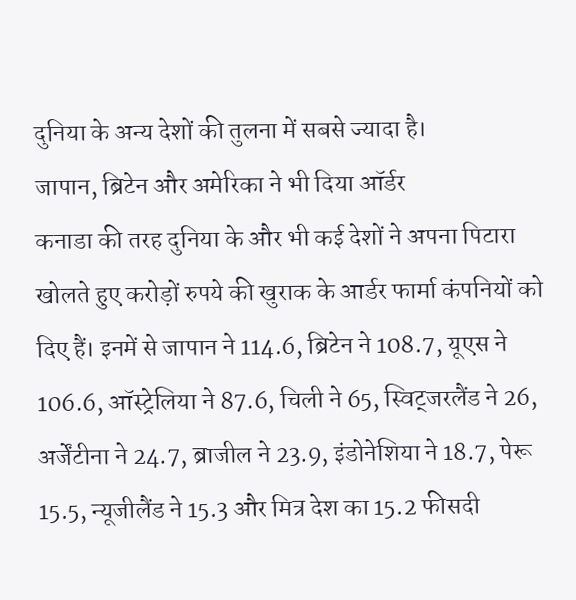दुनिया के अन्य देशों की तुलना में सबसे ज्यादा है।
जापान, ब्रिटेन और अमेरिका ने भी दिया ऑर्डर
कनाडा की तरह दुनिया के और भी कई देशों ने अपना पिटारा खोलते हुए करोड़ों रुपये की खुराक के आर्डर फार्मा कंपनियों को दिए हैं। इनमें से जापान ने 114.6, ब्रिटेन ने 108.7, यूएस ने 106.6, ऑस्ट्रेलिया ने 87.6, चिली ने 65, स्विट्जरलैंड ने 26, अर्जेंटीना ने 24.7, ब्राजील ने 23.9, इंडोनेशिया ने 18.7, पेरू 15.5, न्यूजीलैंड ने 15.3 और मित्र देश का 15.2 फीसदी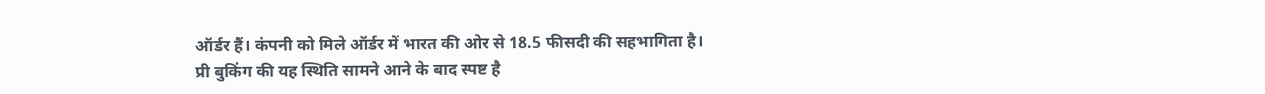ऑर्डर हैं। कंपनी को मिले ऑर्डर में भारत की ओर से 18.5 फीसदी की सहभागिता है।
प्री बुकिंग की यह स्थिति सामने आने के बाद स्पष्ट है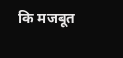कि मजबूत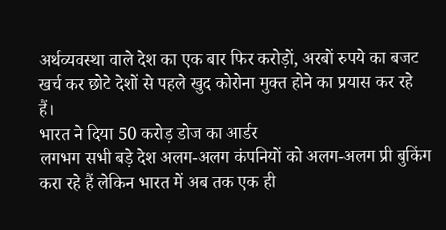अर्थव्यवस्था वाले देश का एक बार फिर करोड़ों, अरबों रुपये का बजट खर्च कर छोटे देशों से पहले खुद कोरोना मुक्त होने का प्रयास कर रहे हैं।
भारत ने दिया 50 करोड़ डोज का आर्डर
लगभग सभी बड़े देश अलग-अलग कंपनियों को अलग-अलग प्री बुकिंग करा रहे हैं लेकिन भारत में अब तक एक ही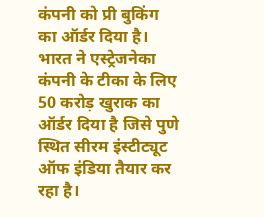कंपनी को प्री बुकिंग का ऑर्डर दिया है। भारत ने एस्ट्रेजनेका कंपनी के टीका के लिए 50 करोड़ खुराक का ऑर्डर दिया है जिसे पुणे स्थित सीरम इंस्टीट्यूट ऑफ इंडिया तैयार कर रहा है।